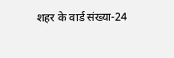शहर के वार्ड संख्या-24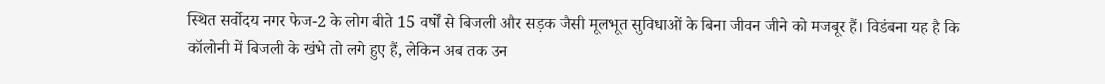स्थित सर्वोदय नगर फेज-2 के लोग बीते 15 वर्षों से बिजली और सड़क जैसी मूलभूत सुविधाओं के बिना जीवन जीने को मजबूर हैं। विडंबना यह है कि कॉलोनी में बिजली के खंभे तो लगे हुए हैं, लेकिन अब तक उन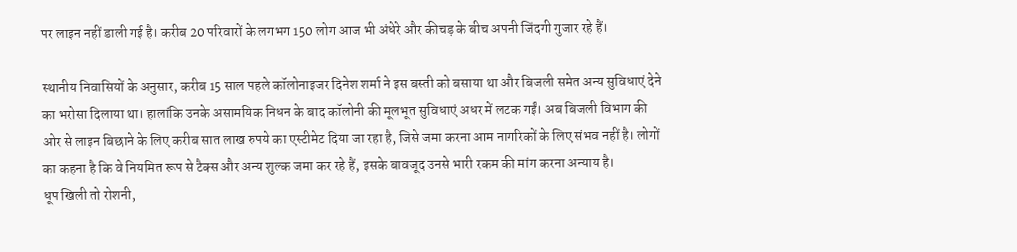पर लाइन नहीं डाली गई है। करीब 20 परिवारों के लगभग 150 लोग आज भी अंधेरे और कीचड़ के बीच अपनी जिंदगी गुजार रहे हैं।

स्थानीय निवासियों के अनुसार, करीब 15 साल पहले कॉलोनाइजर दिनेश शर्मा ने इस बस्ती को बसाया था और बिजली समेत अन्य सुविधाएं देने का भरोसा दिलाया था। हालांकि उनके असामयिक निधन के बाद कॉलोनी की मूलभूत सुविधाएं अधर में लटक गईं। अब बिजली विभाग की ओर से लाइन बिछाने के लिए करीब सात लाख रुपये का एस्टीमेट दिया जा रहा है, जिसे जमा करना आम नागरिकों के लिए संभव नहीं है। लोगों का कहना है कि वे नियमित रूप से टैक्स और अन्य शुल्क जमा कर रहे हैं, इसके बावजूद उनसे भारी रकम की मांग करना अन्याय है।
धूप खिली तो रोशनी,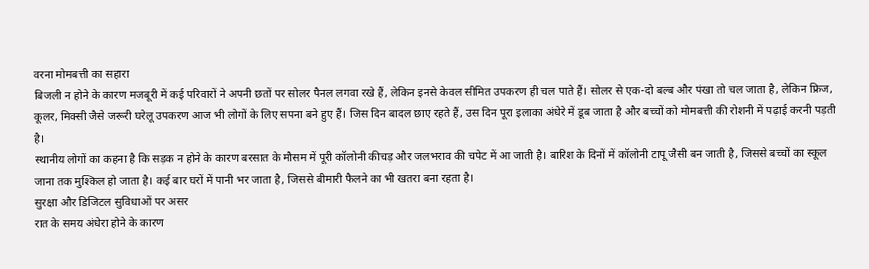वरना मोमबत्ती का सहारा
बिजली न होने के कारण मजबूरी में कई परिवारों ने अपनी छतों पर सोलर पैनल लगवा रखे हैं, लेकिन इनसे केवल सीमित उपकरण ही चल पाते हैं। सोलर से एक-दो बल्ब और पंखा तो चल जाता है, लेकिन फ्रिज, कूलर, मिक्सी जैसे जरूरी घरेलू उपकरण आज भी लोगों के लिए सपना बने हुए हैं। जिस दिन बादल छाए रहते हैं, उस दिन पूरा इलाका अंधेरे में डूब जाता है और बच्चों को मोमबत्ती की रोशनी में पढ़ाई करनी पड़ती है।
स्थानीय लोगों का कहना है कि सड़क न होने के कारण बरसात के मौसम में पूरी कॉलोनी कीचड़ और जलभराव की चपेट में आ जाती है। बारिश के दिनों में कॉलोनी टापू जैसी बन जाती है, जिससे बच्चों का स्कूल जाना तक मुश्किल हो जाता है। कई बार घरों में पानी भर जाता है, जिससे बीमारी फैलने का भी खतरा बना रहता है।
सुरक्षा और डिजिटल सुविधाओं पर असर
रात के समय अंधेरा होने के कारण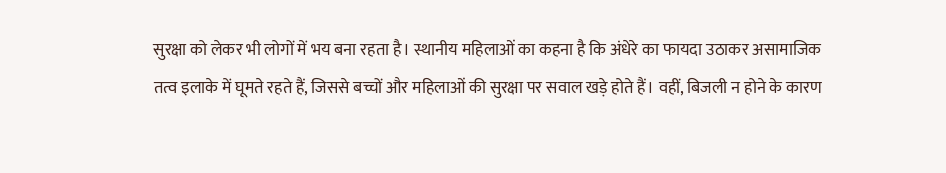सुरक्षा को लेकर भी लोगों में भय बना रहता है। स्थानीय महिलाओं का कहना है कि अंधेरे का फायदा उठाकर असामाजिक तत्व इलाके में घूमते रहते हैं, जिससे बच्चों और महिलाओं की सुरक्षा पर सवाल खड़े होते हैं। वहीं, बिजली न होने के कारण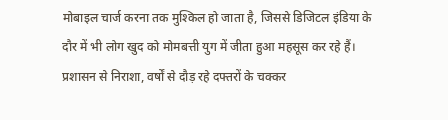मोबाइल चार्ज करना तक मुश्किल हो जाता है, जिससे डिजिटल इंडिया के दौर में भी लोग खुद को मोमबत्ती युग में जीता हुआ महसूस कर रहे हैं।
प्रशासन से निराशा, वर्षों से दौड़ रहे दफ्तरों के चक्कर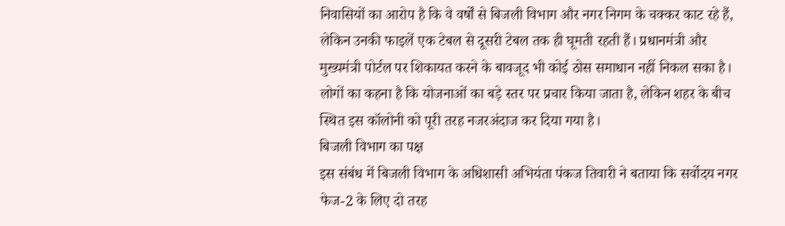निवासियों का आरोप है कि वे वर्षों से बिजली विभाग और नगर निगम के चक्कर काट रहे हैं, लेकिन उनकी फाइलें एक टेबल से दूसरी टेबल तक ही घूमती रहती हैं। प्रधानमंत्री और मुख्यमंत्री पोर्टल पर शिकायत करने के बावजूद भी कोई ठोस समाधान नहीं निकल सका है। लोगों का कहना है कि योजनाओं का बड़े स्तर पर प्रचार किया जाता है, लेकिन शहर के बीच स्थित इस कॉलोनी को पूरी तरह नजरअंदाज कर दिया गया है।
बिजली विभाग का पक्ष
इस संबंध में बिजली विभाग के अधिशासी अभियंता पंकज तिवारी ने बताया कि सर्वोदय नगर फेज-2 के लिए दो तरह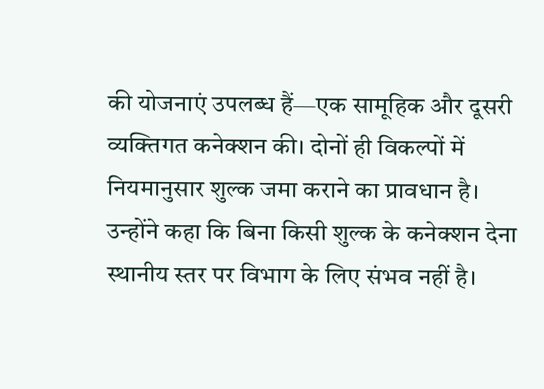की योजनाएं उपलब्ध हैं—एक सामूहिक और दूसरी व्यक्तिगत कनेक्शन की। दोनों ही विकल्पों में नियमानुसार शुल्क जमा कराने का प्रावधान है। उन्होंने कहा कि बिना किसी शुल्क के कनेक्शन देना स्थानीय स्तर पर विभाग के लिए संभव नहीं है।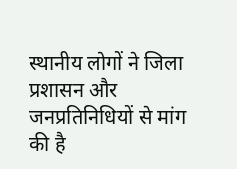स्थानीय लोगों ने जिला प्रशासन और जनप्रतिनिधियों से मांग की है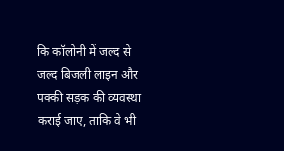कि कॉलोनी में जल्द से जल्द बिजली लाइन और पक्की सड़क की व्यवस्था कराई जाए, ताकि वे भी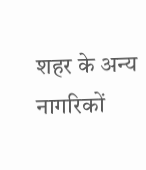शहर के अन्य नागरिकों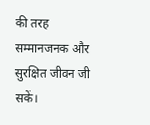की तरह सम्मानजनक और सुरक्षित जीवन जी सकें।